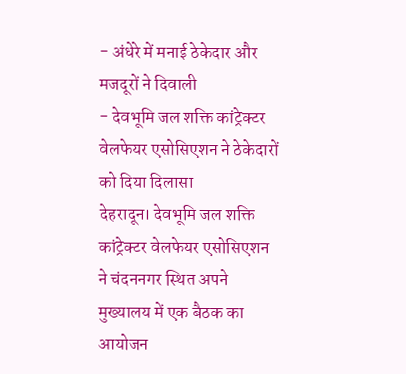- अंधेरे में मनाई ठेकेदार और मजदूरों ने दिवाली
- देवभूमि जल शक्ति कांट्रेक्टर वेलफेयर एसोसिएशन ने ठेकेदारों को दिया दिलासा
देहरादून। देवभूमि जल शक्ति कांट्रेक्टर वेलफेयर एसोसिएशन ने चंदननगर स्थित अपने मुख्यालय में एक बैठक का आयोजन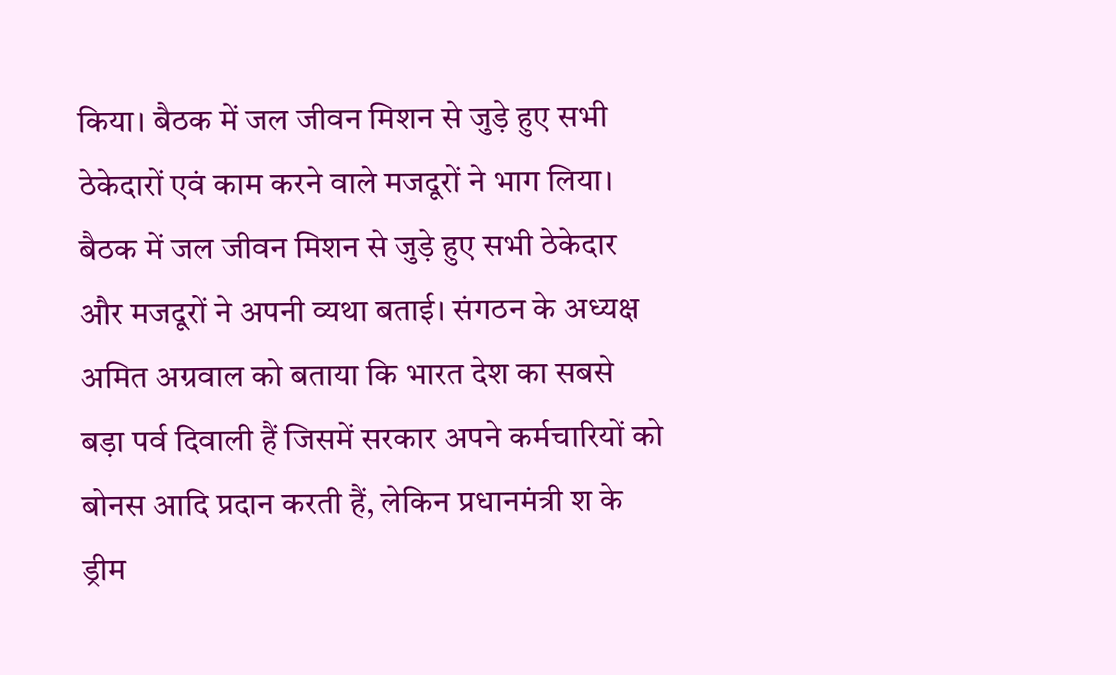किया। बैठक में जल जीवन मिशन से जुड़े हुए सभी ठेकेदारों एवं काम करने वाले मजदूरों ने भाग लिया। बैठक में जल जीवन मिशन से जुड़े हुए सभी ठेकेदार और मजदूरों ने अपनी व्यथा बताई। संगठन के अध्यक्ष अमित अग्रवाल को बताया कि भारत देश का सबसे बड़ा पर्व दिवाली हैं जिसमें सरकार अपने कर्मचारियों को बोनस आदि प्रदान करती हैं, लेकिन प्रधानमंत्री श के ड्रीम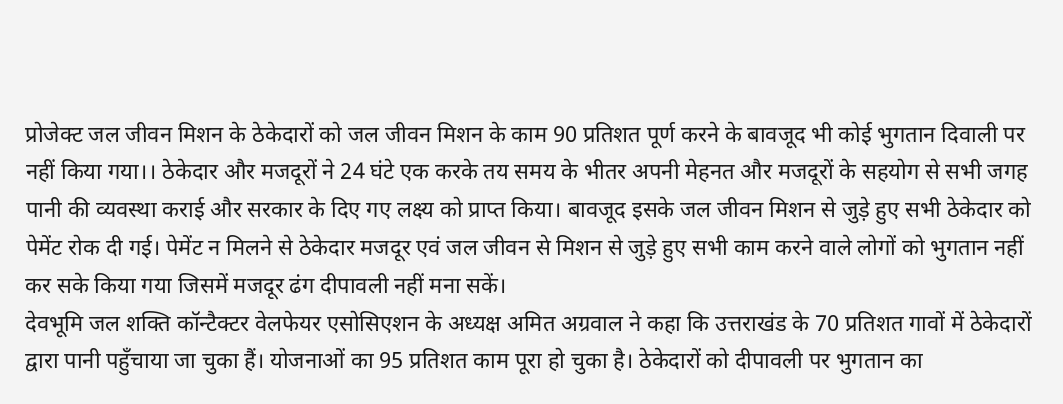प्रोजेक्ट जल जीवन मिशन के ठेकेदारों को जल जीवन मिशन के काम 90 प्रतिशत पूर्ण करने के बावजूद भी कोई भुगतान दिवाली पर नहीं किया गया।। ठेकेदार और मजदूरों ने 24 घंटे एक करके तय समय के भीतर अपनी मेहनत और मजदूरों के सहयोग से सभी जगह पानी की व्यवस्था कराई और सरकार के दिए गए लक्ष्य को प्राप्त किया। बावजूद इसके जल जीवन मिशन से जुड़े हुए सभी ठेकेदार को पेमेंट रोक दी गई। पेमेंट न मिलने से ठेकेदार मजदूर एवं जल जीवन से मिशन से जुड़े हुए सभी काम करने वाले लोगों को भुगतान नहीं कर सके किया गया जिसमें मजदूर ढंग दीपावली नहीं मना सकें।
देवभूमि जल शक्ति कॉन्टैक्टर वेलफेयर एसोसिएशन के अध्यक्ष अमित अग्रवाल ने कहा कि उत्तराखंड के 70 प्रतिशत गावों में ठेकेदारों द्वारा पानी पहुँचाया जा चुका हैं। योजनाओं का 95 प्रतिशत काम पूरा हो चुका है। ठेकेदारों को दीपावली पर भुगतान का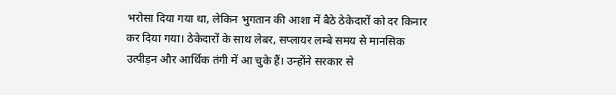भरोसा दिया गया था, लेकिन भुगतान की आशा में बैठे ठेकेदारों को दर किनार कर दिया गया। ठेकेदारों के साथ लेबर, सप्लायर लम्बे समय से मानसिक उत्पीड़न और आर्थिक तंगी में आ चुके हैं। उन्होंने सरकार से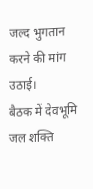जल्द भुगतान करने की मांग उठाई।
बैठक में देवभूमि जल शक्ति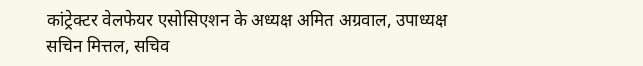कांट्रेक्टर वेलफेयर एसोसिएशन के अध्यक्ष अमित अग्रवाल, उपाध्यक्ष सचिन मित्तल, सचिव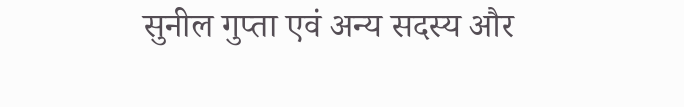सुनील गुप्ता एवं अन्य सदस्य और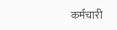कर्मचारी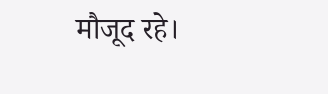मौजूद रहे।